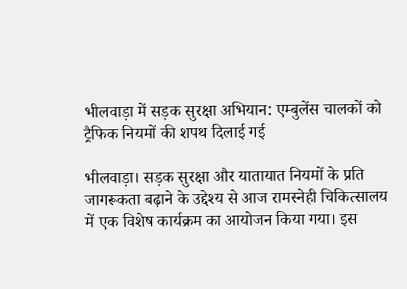भीलवाड़ा में सड़क सुरक्षा अभियान: एम्बुलेंस चालकों को ट्रैफिक नियमों की शपथ दिलाई गई

भीलवाड़ा। सड़क सुरक्षा और यातायात नियमों के प्रति जागरूकता बढ़ाने के उद्देश्य से आज रामस्नेही चिकित्सालय में एक विशेष कार्यक्रम का आयोजन किया गया। इस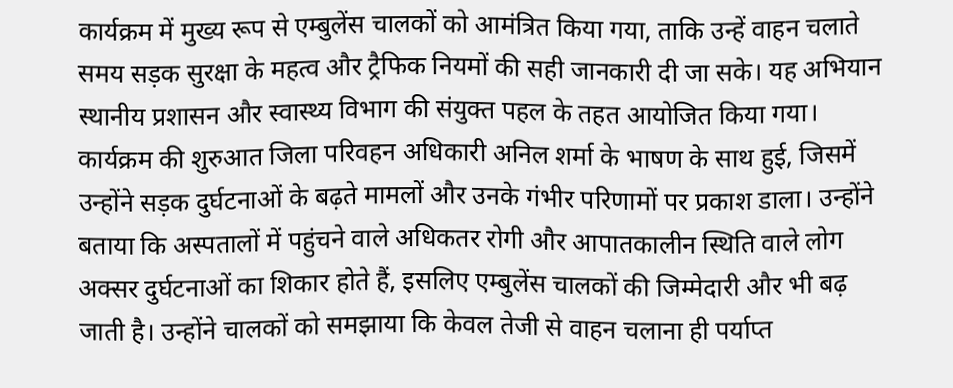कार्यक्रम में मुख्य रूप से एम्बुलेंस चालकों को आमंत्रित किया गया, ताकि उन्हें वाहन चलाते समय सड़क सुरक्षा के महत्व और ट्रैफिक नियमों की सही जानकारी दी जा सके। यह अभियान स्थानीय प्रशासन और स्वास्थ्य विभाग की संयुक्त पहल के तहत आयोजित किया गया।
कार्यक्रम की शुरुआत जिला परिवहन अधिकारी अनिल शर्मा के भाषण के साथ हुई, जिसमें उन्होंने सड़क दुर्घटनाओं के बढ़ते मामलों और उनके गंभीर परिणामों पर प्रकाश डाला। उन्होंने बताया कि अस्पतालों में पहुंचने वाले अधिकतर रोगी और आपातकालीन स्थिति वाले लोग अक्सर दुर्घटनाओं का शिकार होते हैं, इसलिए एम्बुलेंस चालकों की जिम्मेदारी और भी बढ़ जाती है। उन्होंने चालकों को समझाया कि केवल तेजी से वाहन चलाना ही पर्याप्त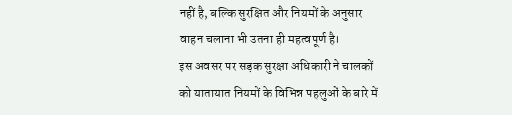नहीं है, बल्कि सुरक्षित और नियमों के अनुसार वाहन चलाना भी उतना ही महत्वपूर्ण है।
इस अवसर पर सड़क सुरक्षा अधिकारी ने चालकों को यातायात नियमों के विभिन्न पहलुओं के बारे में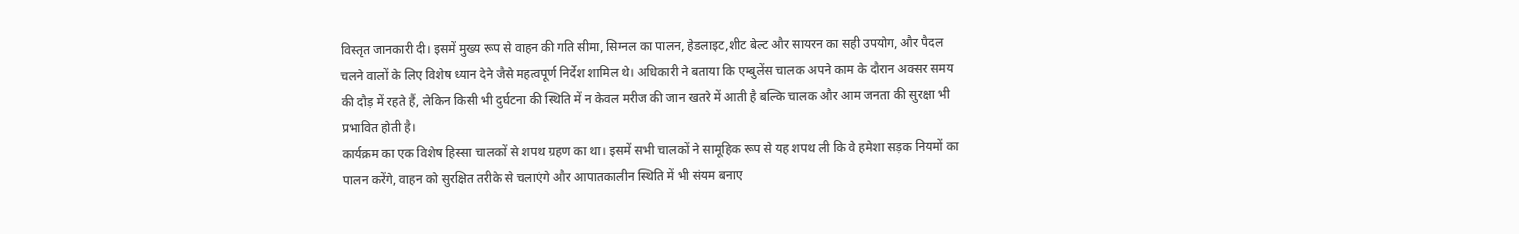विस्तृत जानकारी दी। इसमें मुख्य रूप से वाहन की गति सीमा, सिग्नल का पालन, हेडलाइट,शीट बेल्ट और सायरन का सही उपयोग, और पैदल चलने वालों के लिए विशेष ध्यान देने जैसे महत्वपूर्ण निर्देश शामिल थे। अधिकारी ने बताया कि एम्बुलेंस चालक अपने काम के दौरान अक्सर समय की दौड़ में रहते हैं, लेकिन किसी भी दुर्घटना की स्थिति में न केवल मरीज की जान खतरे में आती है बल्कि चालक और आम जनता की सुरक्षा भी प्रभावित होती है।
कार्यक्रम का एक विशेष हिस्सा चालकों से शपथ ग्रहण का था। इसमें सभी चालकों ने सामूहिक रूप से यह शपथ ली कि वे हमेशा सड़क नियमों का पालन करेंगे, वाहन को सुरक्षित तरीके से चलाएंगे और आपातकालीन स्थिति में भी संयम बनाए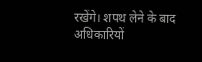रखेंगे। शपथ लेने के बाद अधिकारियों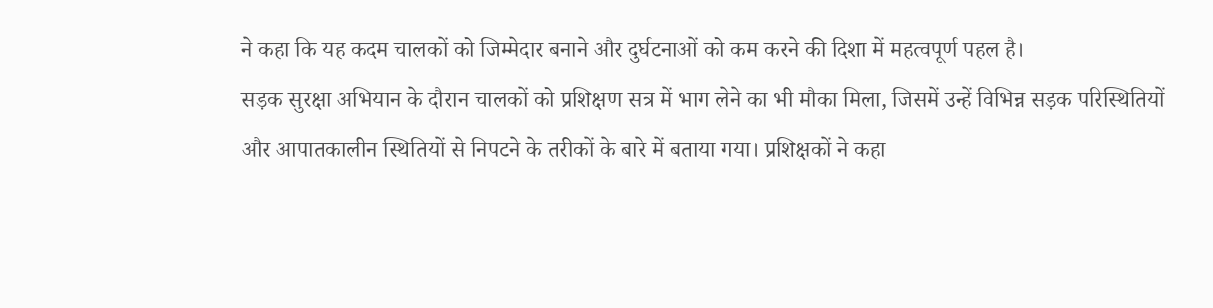ने कहा कि यह कदम चालकों को जिम्मेदार बनाने और दुर्घटनाओं को कम करने की दिशा में महत्वपूर्ण पहल है।
सड़क सुरक्षा अभियान के दौरान चालकों को प्रशिक्षण सत्र में भाग लेने का भी मौका मिला, जिसमें उन्हें विभिन्न सड़क परिस्थितियों और आपातकालीन स्थितियों से निपटने के तरीकों के बारे में बताया गया। प्रशिक्षकों ने कहा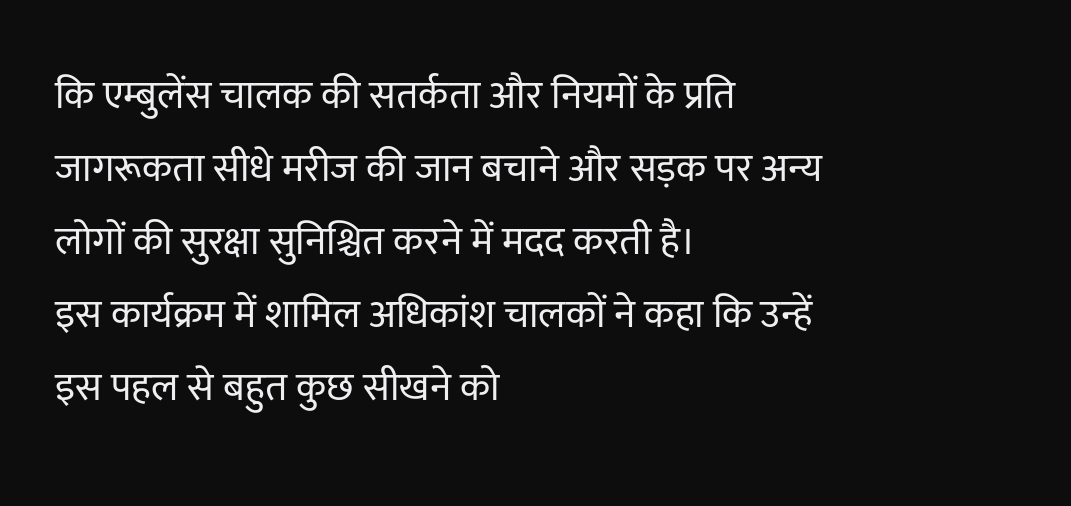कि एम्बुलेंस चालक की सतर्कता और नियमों के प्रति जागरूकता सीधे मरीज की जान बचाने और सड़क पर अन्य लोगों की सुरक्षा सुनिश्चित करने में मदद करती है।
इस कार्यक्रम में शामिल अधिकांश चालकों ने कहा कि उन्हें इस पहल से बहुत कुछ सीखने को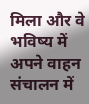मिला और वे भविष्य में अपने वाहन संचालन में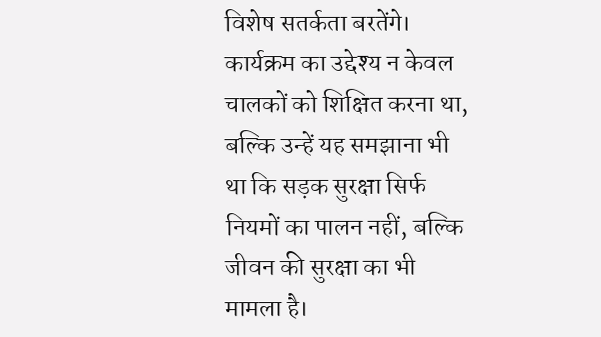विशेष सतर्कता बरतेंगे। कार्यक्रम का उद्देश्य न केवल चालकों को शिक्षित करना था, बल्कि उन्हें यह समझाना भी था कि सड़क सुरक्षा सिर्फ नियमों का पालन नहीं, बल्कि जीवन की सुरक्षा का भी मामला है।